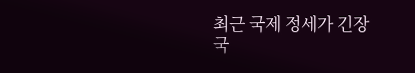최근 국제 정세가 긴장 국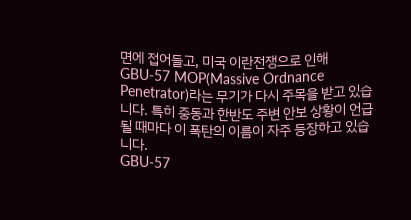면에 접어들고, 미국 이란전쟁으로 인해 GBU-57 MOP(Massive Ordnance Penetrator)라는 무기가 다시 주목을 받고 있습니다. 특히 중동과 한반도 주변 안보 상황이 언급될 때마다 이 폭탄의 이름이 자주 등장하고 있습니다.
GBU-57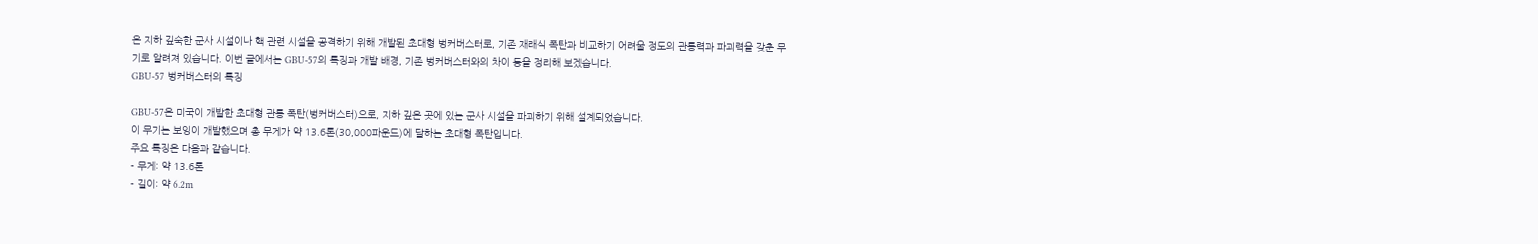은 지하 깊숙한 군사 시설이나 핵 관련 시설을 공격하기 위해 개발된 초대형 벙커버스터로, 기존 재래식 폭탄과 비교하기 어려울 정도의 관통력과 파괴력을 갖춘 무기로 알려져 있습니다. 이번 글에서는 GBU-57의 특징과 개발 배경, 기존 벙커버스터와의 차이 등을 정리해 보겠습니다.
GBU-57 벙커버스터의 특징

GBU-57은 미국이 개발한 초대형 관통 폭탄(벙커버스터)으로, 지하 깊은 곳에 있는 군사 시설을 파괴하기 위해 설계되었습니다.
이 무기는 보잉이 개발했으며 총 무게가 약 13.6톤(30,000파운드)에 달하는 초대형 폭탄입니다.
주요 특징은 다음과 같습니다.
- 무게: 약 13.6톤
- 길이: 약 6.2m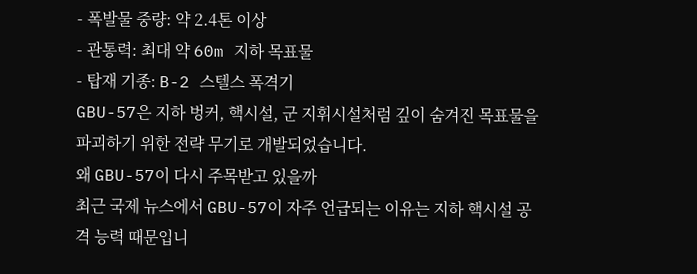- 폭발물 중량: 약 2.4톤 이상
- 관통력: 최대 약 60m 지하 목표물
- 탑재 기종: B-2 스텔스 폭격기
GBU-57은 지하 벙커, 핵시설, 군 지휘시설처럼 깊이 숨겨진 목표물을 파괴하기 위한 전략 무기로 개발되었습니다.
왜 GBU-57이 다시 주목받고 있을까
최근 국제 뉴스에서 GBU-57이 자주 언급되는 이유는 지하 핵시설 공격 능력 때문입니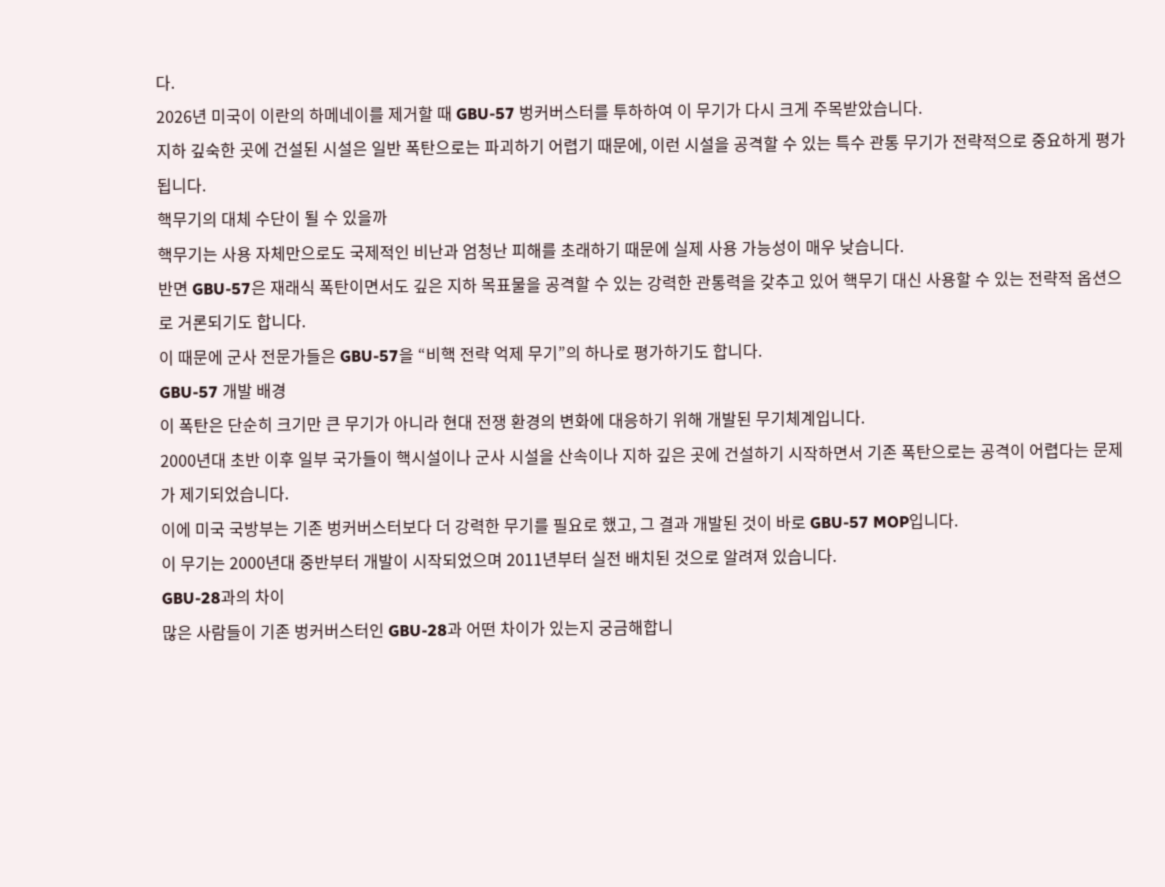다.
2026년 미국이 이란의 하메네이를 제거할 때 GBU-57 벙커버스터를 투하하여 이 무기가 다시 크게 주목받았습니다.
지하 깊숙한 곳에 건설된 시설은 일반 폭탄으로는 파괴하기 어렵기 때문에, 이런 시설을 공격할 수 있는 특수 관통 무기가 전략적으로 중요하게 평가됩니다.
핵무기의 대체 수단이 될 수 있을까
핵무기는 사용 자체만으로도 국제적인 비난과 엄청난 피해를 초래하기 때문에 실제 사용 가능성이 매우 낮습니다.
반면 GBU-57은 재래식 폭탄이면서도 깊은 지하 목표물을 공격할 수 있는 강력한 관통력을 갖추고 있어 핵무기 대신 사용할 수 있는 전략적 옵션으로 거론되기도 합니다.
이 때문에 군사 전문가들은 GBU-57을 “비핵 전략 억제 무기”의 하나로 평가하기도 합니다.
GBU-57 개발 배경
이 폭탄은 단순히 크기만 큰 무기가 아니라 현대 전쟁 환경의 변화에 대응하기 위해 개발된 무기체계입니다.
2000년대 초반 이후 일부 국가들이 핵시설이나 군사 시설을 산속이나 지하 깊은 곳에 건설하기 시작하면서 기존 폭탄으로는 공격이 어렵다는 문제가 제기되었습니다.
이에 미국 국방부는 기존 벙커버스터보다 더 강력한 무기를 필요로 했고, 그 결과 개발된 것이 바로 GBU-57 MOP입니다.
이 무기는 2000년대 중반부터 개발이 시작되었으며 2011년부터 실전 배치된 것으로 알려져 있습니다.
GBU-28과의 차이
많은 사람들이 기존 벙커버스터인 GBU-28과 어떤 차이가 있는지 궁금해합니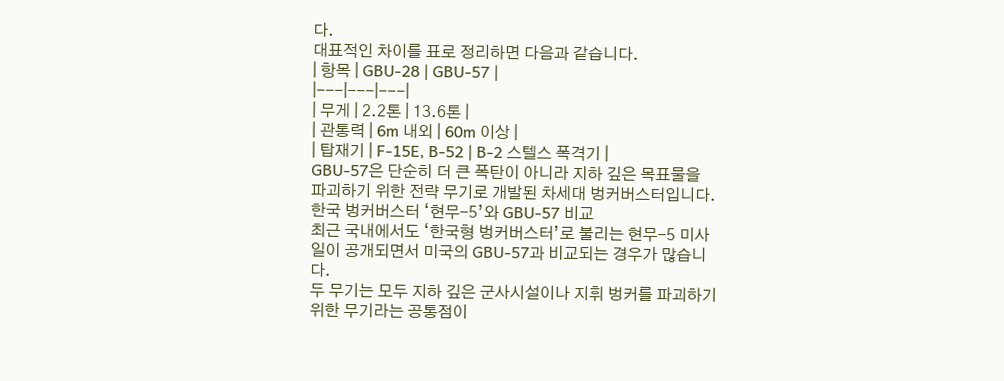다.
대표적인 차이를 표로 정리하면 다음과 같습니다.
| 항목 | GBU-28 | GBU-57 |
|---|---|---|
| 무게 | 2.2톤 | 13.6톤 |
| 관통력 | 6m 내외 | 60m 이상 |
| 탑재기 | F-15E, B-52 | B-2 스텔스 폭격기 |
GBU-57은 단순히 더 큰 폭탄이 아니라 지하 깊은 목표물을 파괴하기 위한 전략 무기로 개발된 차세대 벙커버스터입니다.
한국 벙커버스터 ‘현무-5’와 GBU-57 비교
최근 국내에서도 ‘한국형 벙커버스터’로 불리는 현무-5 미사일이 공개되면서 미국의 GBU-57과 비교되는 경우가 많습니다.
두 무기는 모두 지하 깊은 군사시설이나 지휘 벙커를 파괴하기 위한 무기라는 공통점이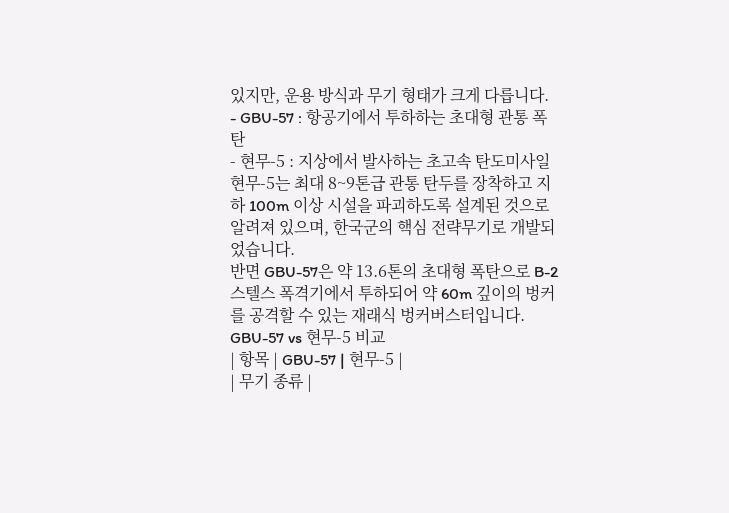있지만, 운용 방식과 무기 형태가 크게 다릅니다.
- GBU-57 : 항공기에서 투하하는 초대형 관통 폭탄
- 현무-5 : 지상에서 발사하는 초고속 탄도미사일
현무-5는 최대 8~9톤급 관통 탄두를 장착하고 지하 100m 이상 시설을 파괴하도록 설계된 것으로 알려져 있으며, 한국군의 핵심 전략무기로 개발되었습니다.
반면 GBU-57은 약 13.6톤의 초대형 폭탄으로 B-2 스텔스 폭격기에서 투하되어 약 60m 깊이의 벙커를 공격할 수 있는 재래식 벙커버스터입니다.
GBU-57 vs 현무-5 비교
| 항목 | GBU-57 | 현무-5 |
| 무기 종류 |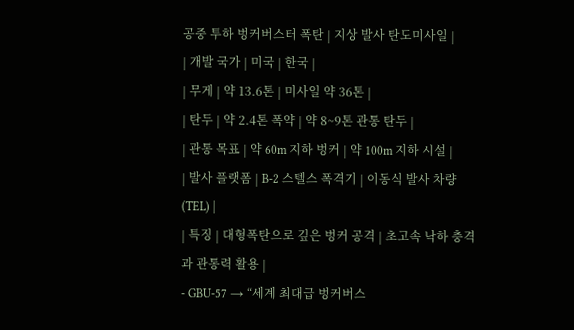공중 투하 벙커버스터 폭탄 | 지상 발사 탄도미사일 |
| 개발 국가 | 미국 | 한국 |
| 무게 | 약 13.6톤 | 미사일 약 36톤 |
| 탄두 | 약 2.4톤 폭약 | 약 8~9톤 관통 탄두 |
| 관통 목표 | 약 60m 지하 벙커 | 약 100m 지하 시설 |
| 발사 플랫폼 | B-2 스텔스 폭격기 | 이동식 발사 차량(TEL) |
| 특징 | 대형폭탄으로 깊은 벙커 공격 | 초고속 낙하 충격과 관통력 활용 |
- GBU-57 → “세계 최대급 벙커버스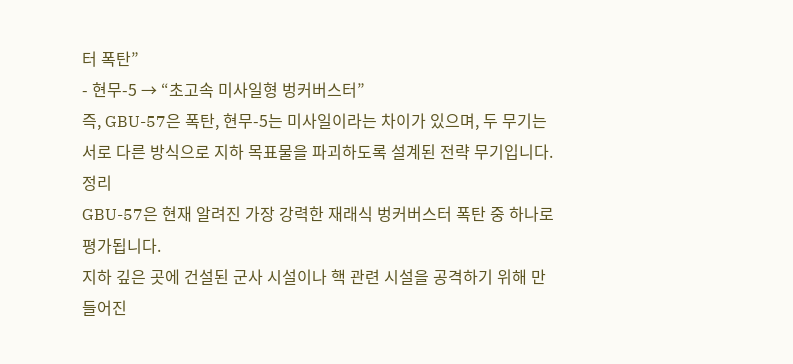터 폭탄”
- 현무-5 → “초고속 미사일형 벙커버스터”
즉, GBU-57은 폭탄, 현무-5는 미사일이라는 차이가 있으며, 두 무기는 서로 다른 방식으로 지하 목표물을 파괴하도록 설계된 전략 무기입니다.
정리
GBU-57은 현재 알려진 가장 강력한 재래식 벙커버스터 폭탄 중 하나로 평가됩니다.
지하 깊은 곳에 건설된 군사 시설이나 핵 관련 시설을 공격하기 위해 만들어진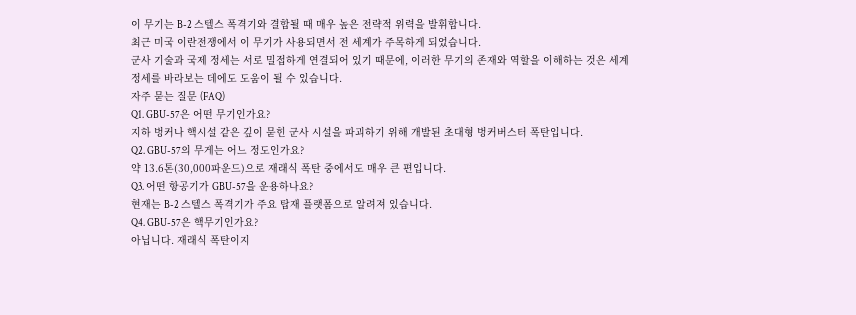이 무기는 B-2 스텔스 폭격기와 결합될 때 매우 높은 전략적 위력을 발휘합니다.
최근 미국 이란전쟁에서 이 무기가 사용되면서 전 세계가 주목하게 되었습니다.
군사 기술과 국제 정세는 서로 밀접하게 연결되어 있기 때문에, 이러한 무기의 존재와 역할을 이해하는 것은 세계 정세를 바라보는 데에도 도움이 될 수 있습니다.
자주 묻는 질문 (FAQ)
Q1. GBU-57은 어떤 무기인가요?
지하 벙커나 핵시설 같은 깊이 묻힌 군사 시설을 파괴하기 위해 개발된 초대형 벙커버스터 폭탄입니다.
Q2. GBU-57의 무게는 어느 정도인가요?
약 13.6톤(30,000파운드)으로 재래식 폭탄 중에서도 매우 큰 편입니다.
Q3. 어떤 항공기가 GBU-57을 운용하나요?
현재는 B-2 스텔스 폭격기가 주요 탑재 플랫폼으로 알려져 있습니다.
Q4. GBU-57은 핵무기인가요?
아닙니다. 재래식 폭탄이지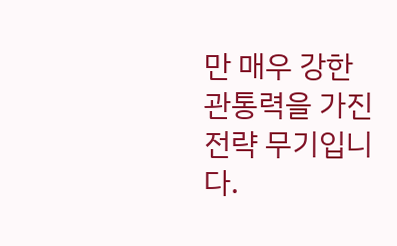만 매우 강한 관통력을 가진 전략 무기입니다.